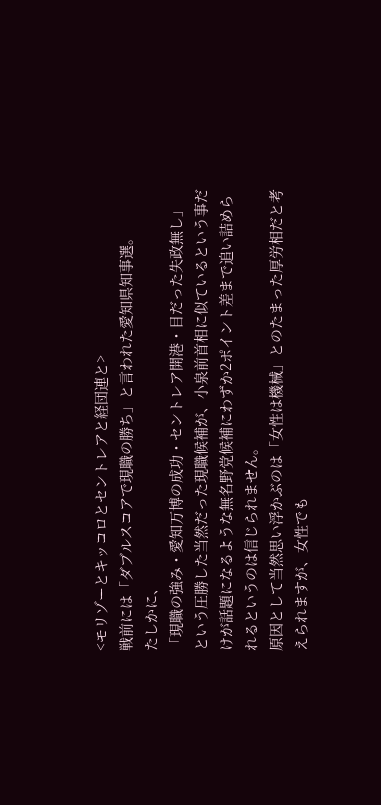<モリゾーとキッコロとセントレアと経団連と>
戦前には「ダブルスコアで現職の勝ち」と言われた愛知県知事選。
たしかに、
「現職の強み・愛知万博の成功・セントレア開港・目だった失政無し」
という圧勝した当然だった現職候補が、小泉前首相に似ているという事だけが話題になるような無名野党候補にわずか2ポイント差まで追い詰められるというのは信じられません。
原因として当然思い浮かぶのは「女性は機械」とのたまった厚労相だと考えられますが、女性でも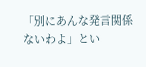「別にあんな発言関係ないわよ」とい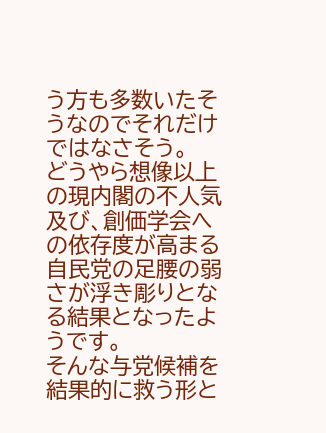う方も多数いたそうなのでそれだけではなさそう。
どうやら想像以上の現内閣の不人気及び、創価学会への依存度が高まる自民党の足腰の弱さが浮き彫りとなる結果となったようです。
そんな与党候補を結果的に救う形と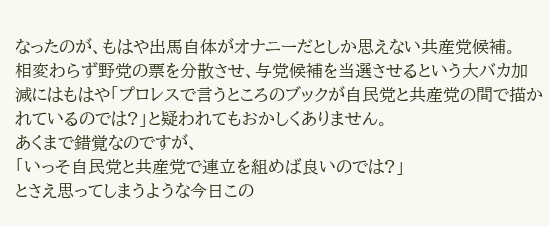なったのが、もはや出馬自体がオナニーだとしか思えない共産党候補。
相変わらず野党の票を分散させ、与党候補を当選させるという大バカ加減にはもはや「プロレスで言うところのブックが自民党と共産党の間で描かれているのでは?」と疑われてもおかしくありません。
あくまで錯覚なのですが、
「いっそ自民党と共産党で連立を組めば良いのでは?」
とさえ思ってしまうような今日この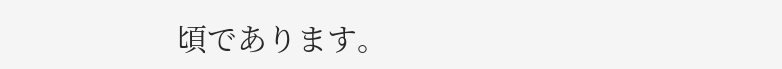頃であります。